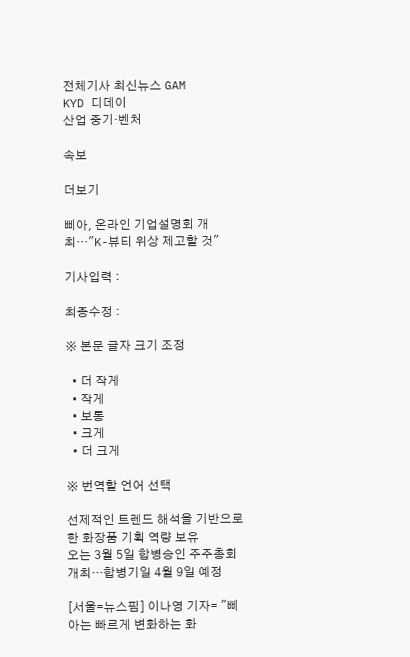전체기사 최신뉴스 GAM
KYD 디데이
산업 중기·벤처

속보

더보기

삐아, 온라인 기업설명회 개최…"K-뷰티 위상 제고할 것"

기사입력 :

최종수정 :

※ 본문 글자 크기 조정

  • 더 작게
  • 작게
  • 보통
  • 크게
  • 더 크게

※ 번역할 언어 선택

선제적인 트렌드 해석을 기반으로 한 화장품 기획 역량 보유
오는 3월 5일 합병승인 주주총회 개최…합병기일 4월 9일 예정

[서울=뉴스핌] 이나영 기자= "삐아는 빠르게 변화하는 화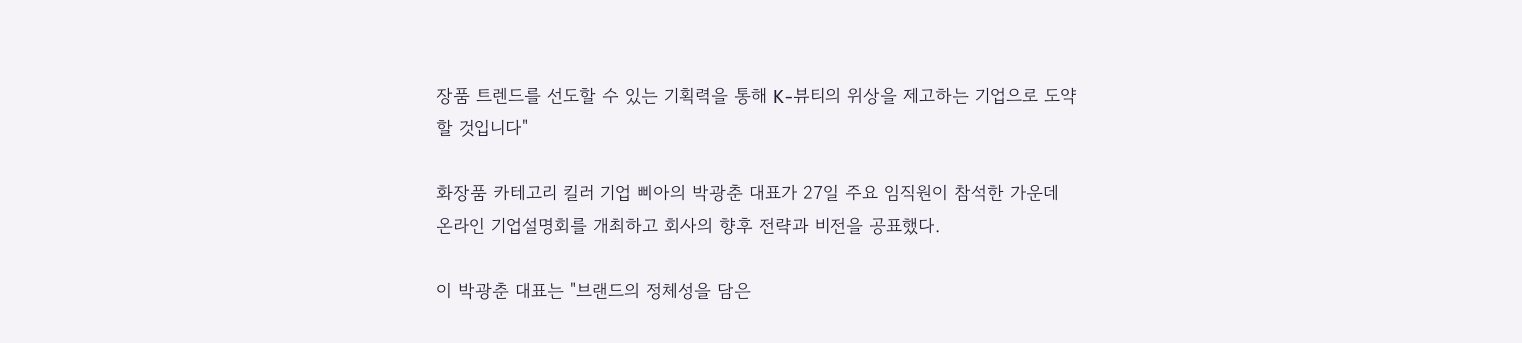장품 트렌드를 선도할 수 있는 기획력을 통해 K-뷰티의 위상을 제고하는 기업으로 도약할 것입니다"

화장품 카테고리 킬러 기업 삐아의 박광춘 대표가 27일 주요 임직원이 참석한 가운데 온라인 기업설명회를 개최하고 회사의 향후 전략과 비전을 공표했다.

이 박광춘 대표는 "브랜드의 정체성을 담은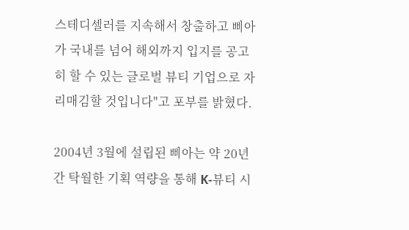스테디셀러를 지속해서 창출하고 삐아가 국내를 넘어 해외까지 입지를 공고히 할 수 있는 글로벌 뷰티 기업으로 자리매김할 것입니다"고 포부를 밝혔다.

2004년 3월에 설립된 삐아는 약 20년간 탁월한 기획 역량을 통해 K-뷰티 시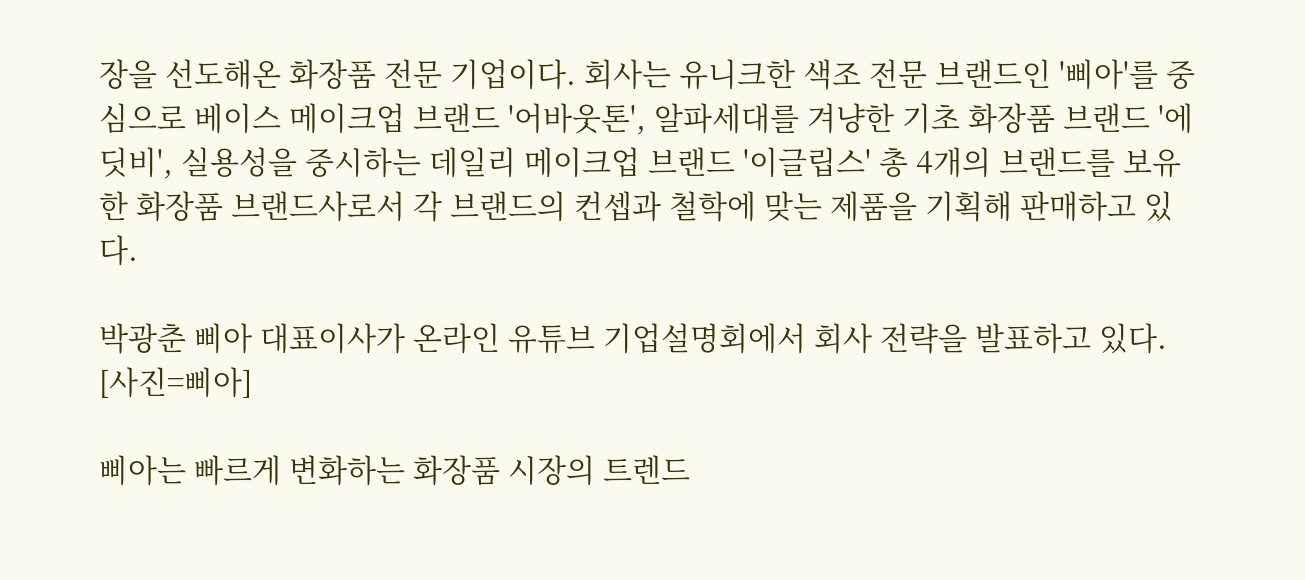장을 선도해온 화장품 전문 기업이다. 회사는 유니크한 색조 전문 브랜드인 '삐아'를 중심으로 베이스 메이크업 브랜드 '어바웃톤', 알파세대를 겨냥한 기초 화장품 브랜드 '에딧비', 실용성을 중시하는 데일리 메이크업 브랜드 '이글립스' 총 4개의 브랜드를 보유한 화장품 브랜드사로서 각 브랜드의 컨셉과 철학에 맞는 제품을 기획해 판매하고 있다.

박광춘 삐아 대표이사가 온라인 유튜브 기업설명회에서 회사 전략을 발표하고 있다. [사진=삐아]

삐아는 빠르게 변화하는 화장품 시장의 트렌드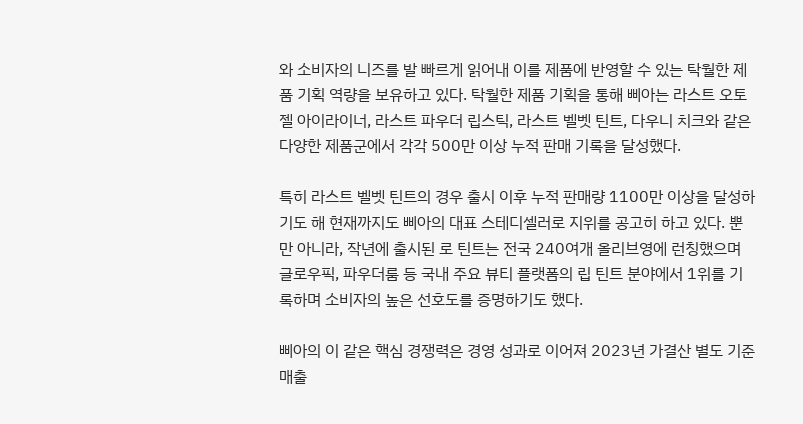와 소비자의 니즈를 발 빠르게 읽어내 이를 제품에 반영할 수 있는 탁월한 제품 기획 역량을 보유하고 있다. 탁월한 제품 기획을 통해 삐아는 라스트 오토 젤 아이라이너, 라스트 파우더 립스틱, 라스트 벨벳 틴트, 다우니 치크와 같은 다양한 제품군에서 각각 500만 이상 누적 판매 기록을 달성했다.

특히 라스트 벨벳 틴트의 경우 출시 이후 누적 판매량 1100만 이상을 달성하기도 해 현재까지도 삐아의 대표 스테디셀러로 지위를 공고히 하고 있다. 뿐만 아니라, 작년에 출시된 로 틴트는 전국 240여개 올리브영에 런칭했으며 글로우픽, 파우더룸 등 국내 주요 뷰티 플랫폼의 립 틴트 분야에서 1위를 기록하며 소비자의 높은 선호도를 증명하기도 했다.

삐아의 이 같은 핵심 경쟁력은 경영 성과로 이어져 2023년 가결산 별도 기준 매출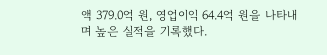액 379.0억 원, 영업이익 64.4억 원을 나타내며 높은 실적을 기록했다.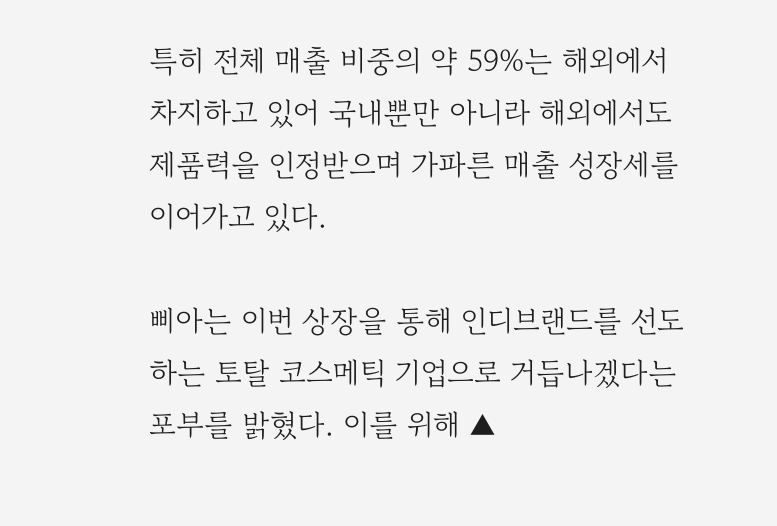특히 전체 매출 비중의 약 59%는 해외에서 차지하고 있어 국내뿐만 아니라 해외에서도 제품력을 인정받으며 가파른 매출 성장세를 이어가고 있다.

삐아는 이번 상장을 통해 인디브랜드를 선도하는 토탈 코스메틱 기업으로 거듭나겠다는 포부를 밝혔다. 이를 위해 ▲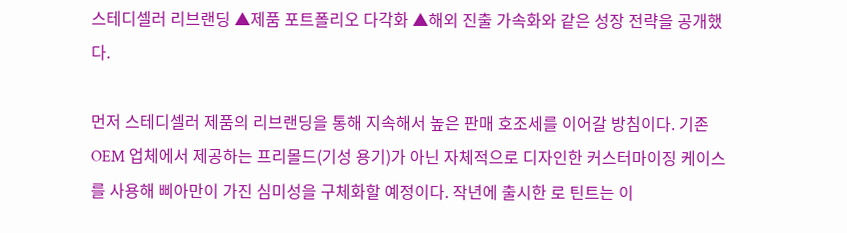스테디셀러 리브랜딩 ▲제품 포트폴리오 다각화 ▲해외 진출 가속화와 같은 성장 전략을 공개했다.

먼저 스테디셀러 제품의 리브랜딩을 통해 지속해서 높은 판매 호조세를 이어갈 방침이다. 기존 OEM 업체에서 제공하는 프리몰드(기성 용기)가 아닌 자체적으로 디자인한 커스터마이징 케이스를 사용해 삐아만이 가진 심미성을 구체화할 예정이다. 작년에 출시한 로 틴트는 이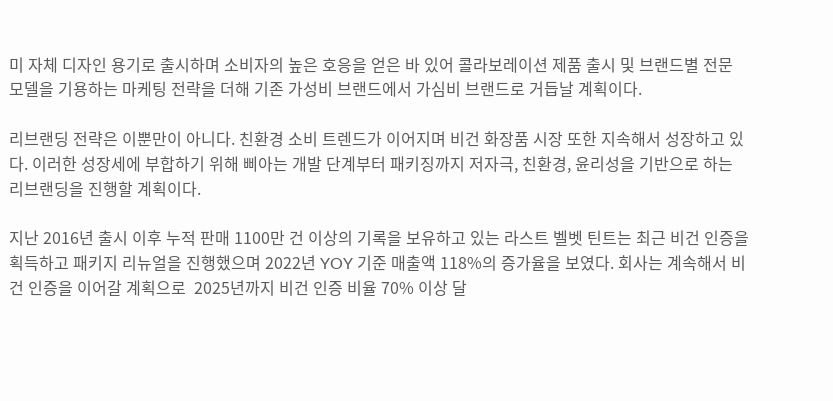미 자체 디자인 용기로 출시하며 소비자의 높은 호응을 얻은 바 있어 콜라보레이션 제품 출시 및 브랜드별 전문 모델을 기용하는 마케팅 전략을 더해 기존 가성비 브랜드에서 가심비 브랜드로 거듭날 계획이다.

리브랜딩 전략은 이뿐만이 아니다. 친환경 소비 트렌드가 이어지며 비건 화장품 시장 또한 지속해서 성장하고 있다. 이러한 성장세에 부합하기 위해 삐아는 개발 단계부터 패키징까지 저자극, 친환경, 윤리성을 기반으로 하는 리브랜딩을 진행할 계획이다.

지난 2016년 출시 이후 누적 판매 1100만 건 이상의 기록을 보유하고 있는 라스트 벨벳 틴트는 최근 비건 인증을 획득하고 패키지 리뉴얼을 진행했으며 2022년 YOY 기준 매출액 118%의 증가율을 보였다. 회사는 계속해서 비건 인증을 이어갈 계획으로  2025년까지 비건 인증 비율 70% 이상 달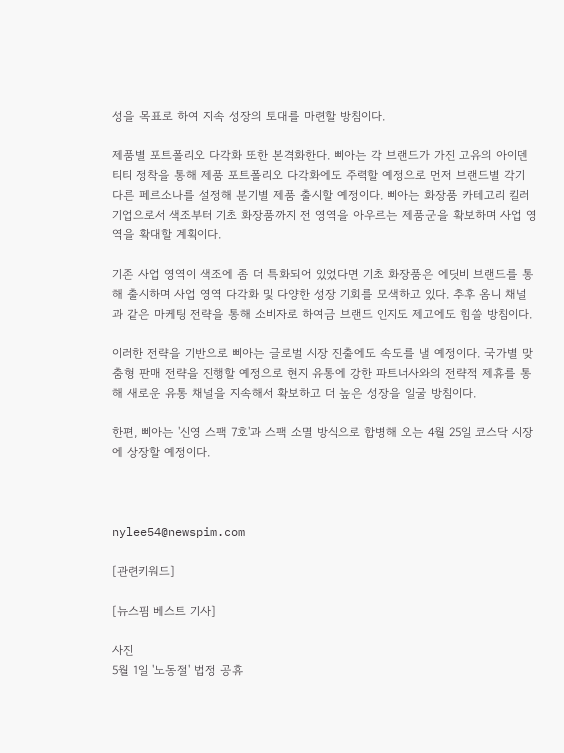성을 목표로 하여 지속 성장의 토대를 마련할 방침이다.

제품별 포트폴리오 다각화 또한 본격화한다. 삐아는 각 브랜드가 가진 고유의 아이덴티티 정착을 통해 제품 포트폴리오 다각화에도 주력할 예정으로 먼저 브랜드별 각기 다른 페르소나를 설정해 분기별 제품 출시할 예정이다. 삐아는 화장품 카테고리 킬러 기업으로서 색조부터 기초 화장품까지 전 영역을 아우르는 제품군을 확보하며 사업 영역을 확대할 계획이다.

기존 사업 영역이 색조에 좀 더 특화되어 있었다면 기초 화장품은 에딧비 브랜드를 통해 출시하며 사업 영역 다각화 및 다양한 성장 기회를 모색하고 있다. 추후 옴니 채널과 같은 마케팅 전략을 통해 소비자로 하여금 브랜드 인지도 제고에도 힘쓸 방침이다.

이러한 전략을 기반으로 삐아는 글로벌 시장 진출에도 속도를 낼 예정이다. 국가별 맞춤형 판매 전략을 진행할 예정으로 현지 유통에 강한 파트너사와의 전략적 제휴를 통해 새로운 유통 채널을 지속해서 확보하고 더 높은 성장을 일굴 방침이다.

한편, 삐아는 '신영 스팩 7호'과 스팩 소멸 방식으로 합병해 오는 4월 25일 코스닥 시장에 상장할 예정이다.



nylee54@newspim.com

[관련키워드]

[뉴스핌 베스트 기사]

사진
5월 1일 '노동절' 법정 공휴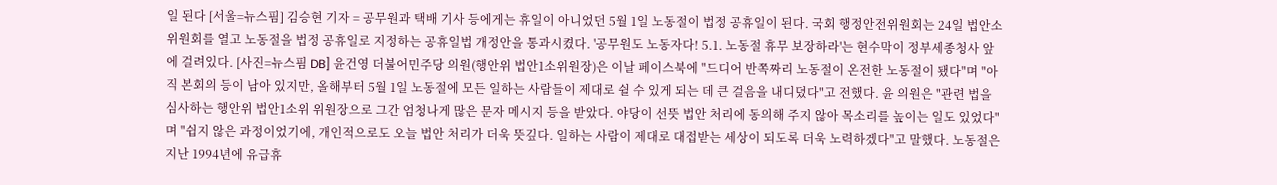일 된다 [서울=뉴스핌] 김승현 기자 = 공무원과 택배 기사 등에게는 휴일이 아니었던 5월 1일 노동절이 법정 공휴일이 된다. 국회 행정안전위원회는 24일 법안소위원회를 열고 노동절을 법정 공휴일로 지정하는 공휴일법 개정안을 통과시켰다. '공무원도 노동자다! 5.1. 노동절 휴무 보장하라'는 현수막이 정부세종청사 앞에 걸려있다. [사진=뉴스핌 DB] 윤건영 더불어민주당 의원(행안위 법안1소위원장)은 이날 페이스북에 "드디어 반쪽짜리 노동절이 온전한 노동절이 됐다"며 "아직 본회의 등이 남아 있지만, 올해부터 5월 1일 노동절에 모든 일하는 사람들이 제대로 쉴 수 있게 되는 데 큰 걸음을 내디뎠다"고 전했다. 윤 의원은 "관련 법을 심사하는 행안위 법안1소위 위원장으로 그간 엄청나게 많은 문자 메시지 등을 받았다. 야당이 선뜻 법안 처리에 동의해 주지 않아 목소리를 높이는 일도 있었다"며 "쉽지 않은 과정이었기에, 개인적으로도 오늘 법안 처리가 더욱 뜻깊다. 일하는 사람이 제대로 대접받는 세상이 되도록 더욱 노력하겠다"고 말했다. 노동절은 지난 1994년에 유급휴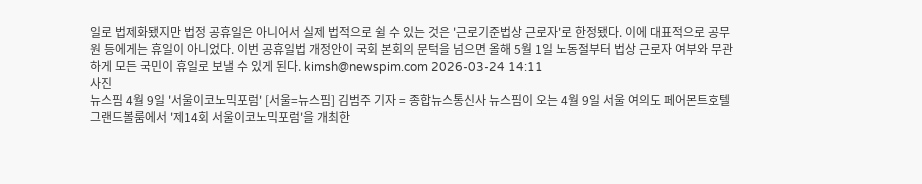일로 법제화됐지만 법정 공휴일은 아니어서 실제 법적으로 쉴 수 있는 것은 '근로기준법상 근로자'로 한정됐다. 이에 대표적으로 공무원 등에게는 휴일이 아니었다. 이번 공휴일법 개정안이 국회 본회의 문턱을 넘으면 올해 5월 1일 노동절부터 법상 근로자 여부와 무관하게 모든 국민이 휴일로 보낼 수 있게 된다. kimsh@newspim.com 2026-03-24 14:11
사진
뉴스핌 4월 9일 '서울이코노믹포럼' [서울=뉴스핌] 김범주 기자 = 종합뉴스통신사 뉴스핌이 오는 4월 9일 서울 여의도 페어몬트호텔 그랜드볼룸에서 '제14회 서울이코노믹포럼'을 개최한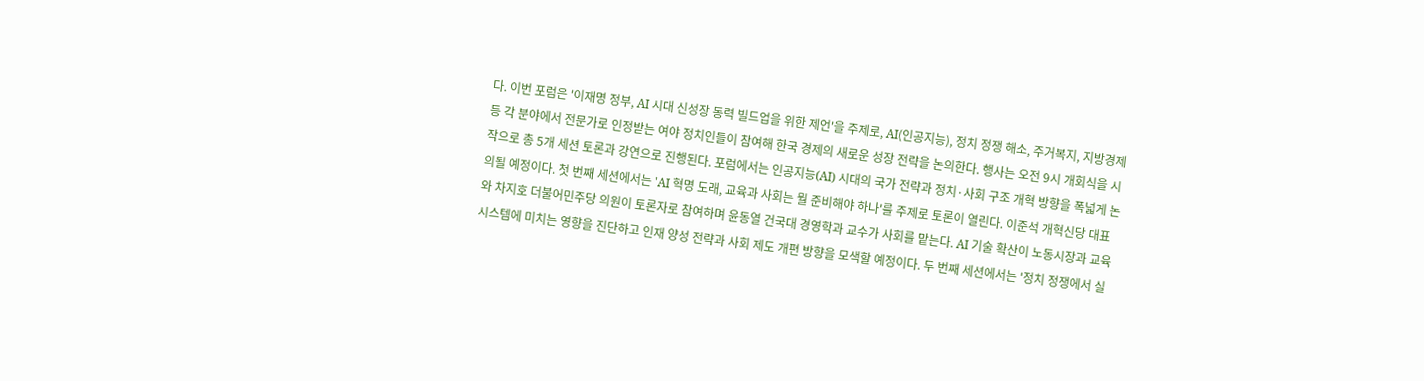다. 이번 포럼은 '이재명 정부, AI 시대 신성장 동력 빌드업을 위한 제언'을 주제로, AI(인공지능), 정치 정쟁 해소, 주거복지, 지방경제 등 각 분야에서 전문가로 인정받는 여야 정치인들이 참여해 한국 경제의 새로운 성장 전략을 논의한다. 행사는 오전 9시 개회식을 시작으로 총 5개 세션 토론과 강연으로 진행된다. 포럼에서는 인공지능(AI) 시대의 국가 전략과 정치·사회 구조 개혁 방향을 폭넓게 논의될 예정이다. 첫 번째 세션에서는 'AI 혁명 도래, 교육과 사회는 뭘 준비해야 하나'를 주제로 토론이 열린다. 이준석 개혁신당 대표와 차지호 더불어민주당 의원이 토론자로 참여하며 윤동열 건국대 경영학과 교수가 사회를 맡는다. AI 기술 확산이 노동시장과 교육 시스템에 미치는 영향을 진단하고 인재 양성 전략과 사회 제도 개편 방향을 모색할 예정이다. 두 번째 세션에서는 '정치 정쟁에서 실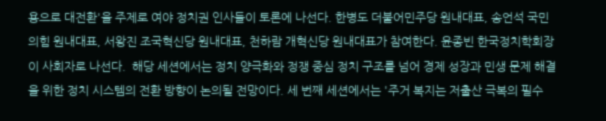용으로 대전환'을 주제로 여야 정치권 인사들이 토론에 나선다. 한병도 더불어민주당 원내대표, 송언석 국민의힘 원내대표, 서왕진 조국혁신당 원내대표, 천하람 개혁신당 원내대표가 참여한다. 윤종빈 한국정치학회장이 사회자로 나선다.  해당 세션에서는 정치 양극화와 정쟁 중심 정치 구조를 넘어 경제 성장과 민생 문제 해결을 위한 정치 시스템의 전환 방향이 논의될 전망이다. 세 번째 세션에서는 '주거 복지는 저출산 극복의 필수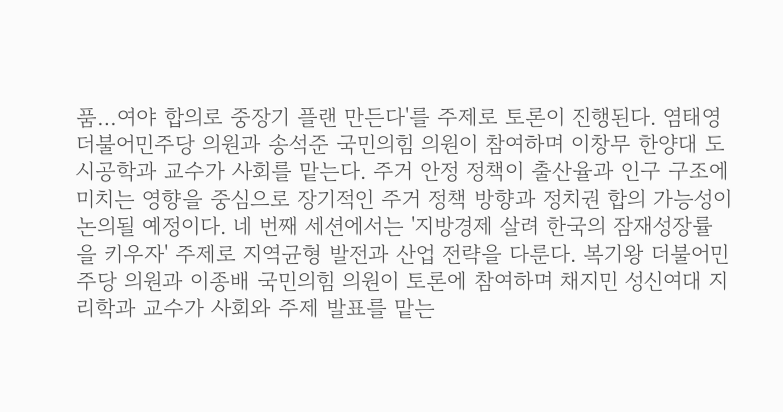품…여야 합의로 중장기 플랜 만든다'를 주제로 토론이 진행된다. 염태영 더불어민주당 의원과 송석준 국민의힘 의원이 참여하며 이창무 한양대 도시공학과 교수가 사회를 맡는다. 주거 안정 정책이 출산율과 인구 구조에 미치는 영향을 중심으로 장기적인 주거 정책 방향과 정치권 합의 가능성이 논의될 예정이다. 네 번째 세션에서는 '지방경제 살려 한국의 잠재성장률을 키우자' 주제로 지역균형 발전과 산업 전략을 다룬다. 복기왕 더불어민주당 의원과 이종배 국민의힘 의원이 토론에 참여하며 채지민 성신여대 지리학과 교수가 사회와 주제 발표를 맡는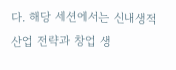다. 해당 세션에서는 신내생적 산업 전략과 창업 생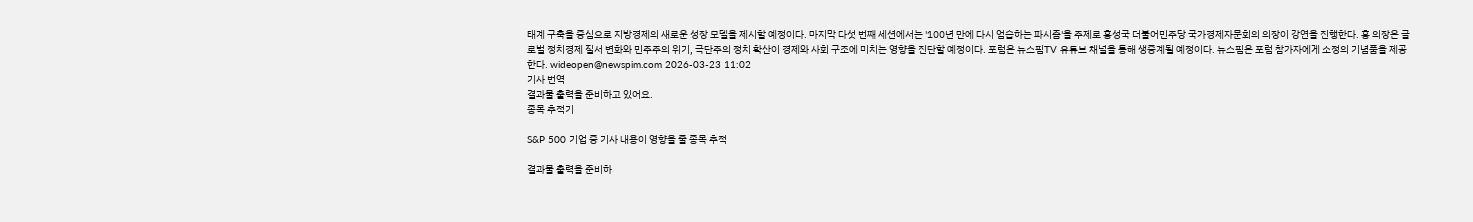태계 구축을 중심으로 지방경제의 새로운 성장 모델을 제시할 예정이다. 마지막 다섯 번째 세션에서는 '100년 만에 다시 엄습하는 파시즘'을 주제로 홍성국 더불어민주당 국가경제자문회의 의장이 강연을 진행한다. 홍 의장은 글로벌 정치경제 질서 변화와 민주주의 위기, 극단주의 정치 확산이 경제와 사회 구조에 미치는 영향을 진단할 예정이다. 포럼은 뉴스핌TV 유튜브 채널을 통해 생중계될 예정이다. 뉴스핌은 포럼 참가자에게 소정의 기념품을 제공한다. wideopen@newspim.com 2026-03-23 11:02
기사 번역
결과물 출력을 준비하고 있어요.
종목 추적기

S&P 500 기업 중 기사 내용이 영향을 줄 종목 추적

결과물 출력을 준비하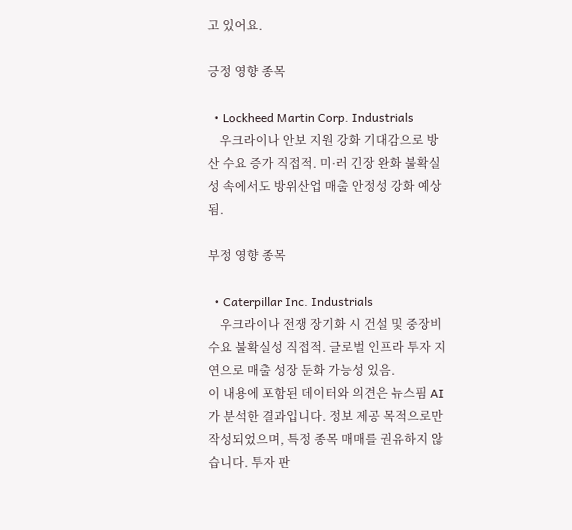고 있어요.

긍정 영향 종목

  • Lockheed Martin Corp. Industrials
    우크라이나 안보 지원 강화 기대감으로 방산 수요 증가 직접적. 미·러 긴장 완화 불확실성 속에서도 방위산업 매출 안정성 강화 예상됨.

부정 영향 종목

  • Caterpillar Inc. Industrials
    우크라이나 전쟁 장기화 시 건설 및 중장비 수요 불확실성 직접적. 글로벌 인프라 투자 지연으로 매출 성장 둔화 가능성 있음.
이 내용에 포함된 데이터와 의견은 뉴스핌 AI가 분석한 결과입니다. 정보 제공 목적으로만 작성되었으며, 특정 종목 매매를 권유하지 않습니다. 투자 판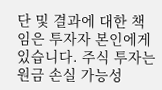단 및 결과에 대한 책임은 투자자 본인에게 있습니다. 주식 투자는 원금 손실 가능성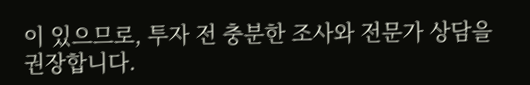이 있으므로, 투자 전 충분한 조사와 전문가 상담을 권장합니다.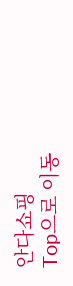안다쇼핑
Top으로 이동